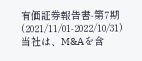有価証券報告書-第7期(2021/11/01-2022/10/31)
当社は、M&Aを含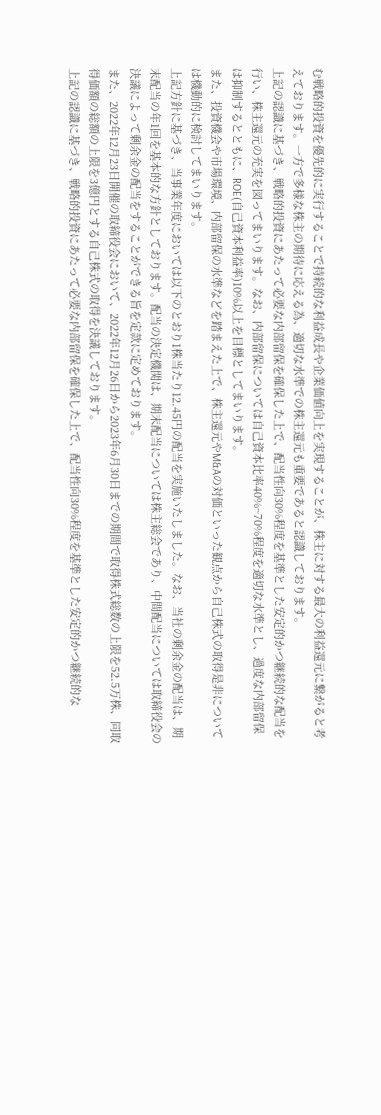む戦略的投資を優先的に実行することで持続的な利益成長や企業価値向上を実現することが、株主に対する最大の利益還元に繋がると考えております。一方で多様な株主の期待に応える為、適切な水準での株主還元も重要であると認識しております。
上記の認識に基づき、戦略的投資にあたって必要な内部留保を確保した上で、配当性向30%程度を基準とした安定的かつ継続的な配当を行い、株主還元の充実を図ってまいります。なお、内部留保については自己資本比率40%~70%程度を適切な水準とし、過度な内部留保は抑制するとともに、ROE(自己資本利益率)10%以上を目標としてまいります。
また、投資機会や市場環境、内部留保の水準などを踏まえた上で、株主還元やM&Aの対価といった観点から自己株式の取得是非については機動的に検討してまいります。
上記方針に基づき、当事業年度においては以下のとおり1株当たり12.45円の配当を実施いたしました。なお、当社の剰余金の配当は、期末配当の年1回を基本的な方針としております。配当の決定機関は、期末配当については株主総会であり、中間配当については取締役会の決議によって剰余金の配当をすることができる旨を定款に定めております。
また、2022年12月23日開催の取締役会において、2022年12月26日から2023年6月30日までの期間で取得株式総数の上限を52.5万株、同取得価額の総額の上限を3億円とする自己株式の取得を決議しております。
上記の認識に基づき、戦略的投資にあたって必要な内部留保を確保した上で、配当性向30%程度を基準とした安定的かつ継続的な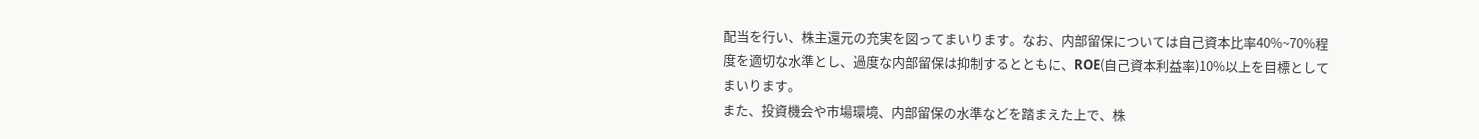配当を行い、株主還元の充実を図ってまいります。なお、内部留保については自己資本比率40%~70%程度を適切な水準とし、過度な内部留保は抑制するとともに、ROE(自己資本利益率)10%以上を目標としてまいります。
また、投資機会や市場環境、内部留保の水準などを踏まえた上で、株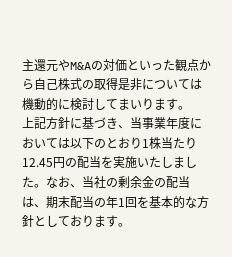主還元やM&Aの対価といった観点から自己株式の取得是非については機動的に検討してまいります。
上記方針に基づき、当事業年度においては以下のとおり1株当たり12.45円の配当を実施いたしました。なお、当社の剰余金の配当は、期末配当の年1回を基本的な方針としております。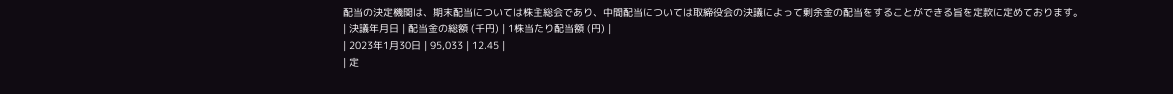配当の決定機関は、期末配当については株主総会であり、中間配当については取締役会の決議によって剰余金の配当をすることができる旨を定款に定めております。
| 決議年月日 | 配当金の総額 (千円) | 1株当たり配当額 (円) |
| 2023年1月30日 | 95,033 | 12.45 |
| 定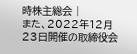時株主総会 |
また、2022年12月23日開催の取締役会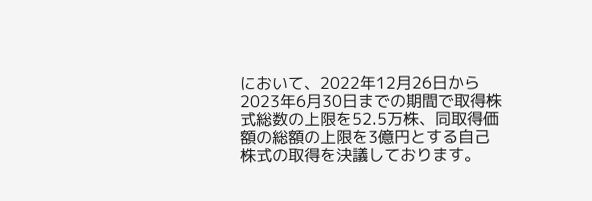において、2022年12月26日から2023年6月30日までの期間で取得株式総数の上限を52.5万株、同取得価額の総額の上限を3億円とする自己株式の取得を決議しております。